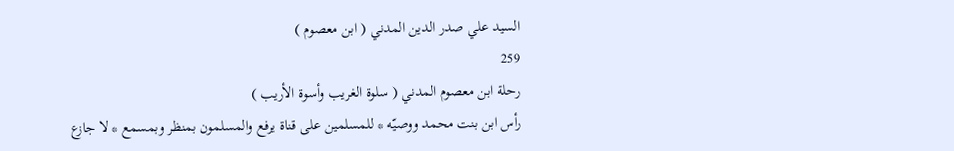السيد علي صدر الدين المدني ( ابن معصوم )
259
رحلة ابن معصوم المدني ( سلوة الغريب وأسوة الأريب )
رأس ابن بنت محمد ووصيّه * للمسلمين على قناة يرفع والمسلمون بمنظر وبمسمع * لا جازع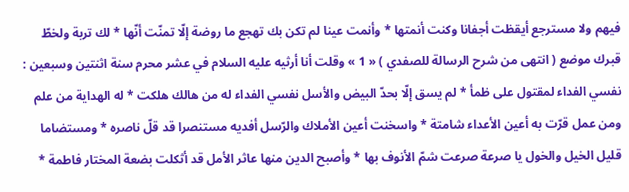فيهم ولا مسترجع أيقظت أجفانا وكنت أنمتها * وأنمت عينا لم تكن بك تهجع ما روضة إلّا تمنّت أنّها * لك تربة ولخطّ قبرك موضع ( انتهى من شرح الرسالة للصفدي ) « 1 » وقلت أنا أرثيه عليه السلام في عشر محرم سنة اثنتين وسبعين : نفسي الفداء لمقتول على ظمأ * لم يسق إلّا بحدّ البيض والأسل نفسي الفداء له من هالك هلكت * له الهداية من علم ومن عمل قرّت به أعين الأعداء شامتة * واسخنت أعين الأملاك والرّسل أفديه مستنصرا قد قلّ ناصره * ومستضاما قليل الخيل والخول يا صرعة صرعت شمّ الأنوف بها * وأصبح الدين منها عاثر الأمل قد أثكلت بضعة المختار فاطمة *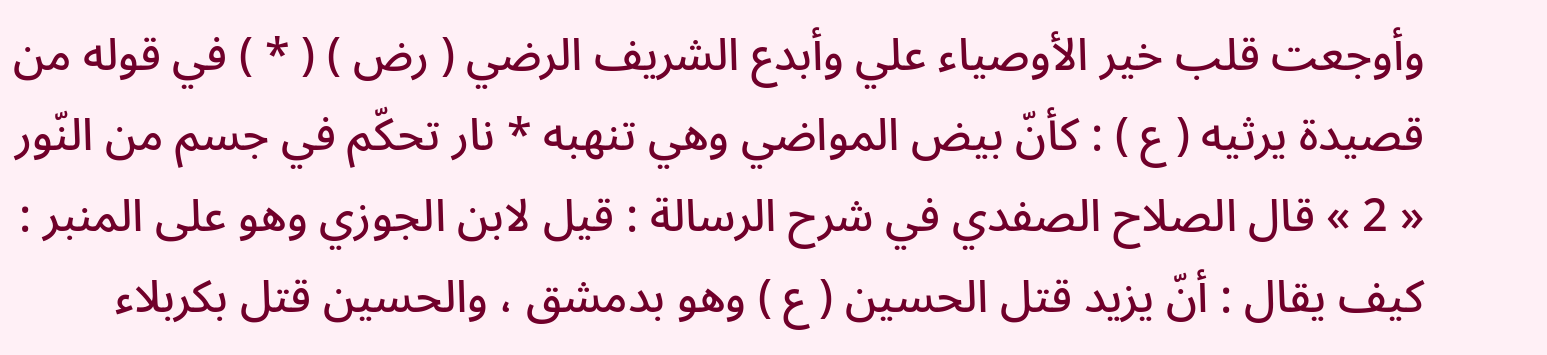وأوجعت قلب خير الأوصياء علي وأبدع الشريف الرضي ( رض ) ( * ) في قوله من قصيدة يرثيه ( ع ) : كأنّ بيض المواضي وهي تنهبه * نار تحكّم في جسم من النّور « 2 » قال الصلاح الصفدي في شرح الرسالة : قيل لابن الجوزي وهو على المنبر : كيف يقال : أنّ يزيد قتل الحسين ( ع ) وهو بدمشق ، والحسين قتل بكربلاء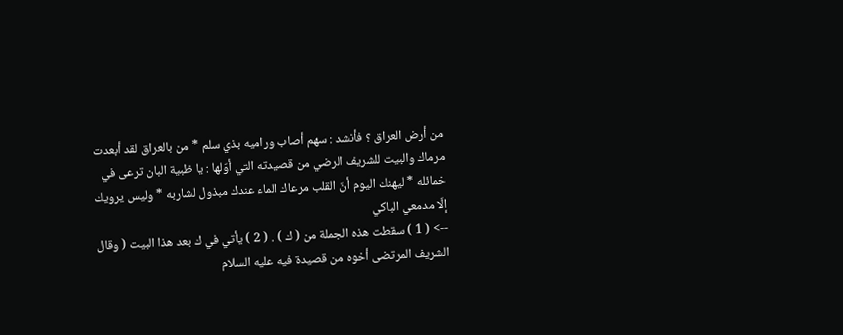من أرض العراق ؟ فأنشد : سهم أصاب وراميه بذي سلم * من بالعراق لقد أبعدت مرماك والبيت للشريف الرضي من قصيدته التي أوّلها : يا ظبية البان ترعى في خمائله * ليهنك اليوم أنّ القلب مرعاك الماء عندك مبذول لشاربه * وليس يرويك إلّا مدمعي الباكي
--> ( 1 ) سقطت هذه الجملة من ( ك ) . ( 2 ) يأتي في ك بعد هذا البيت ( وقال الشريف المرتضى أخوه من قصيدة فيه عليه السلام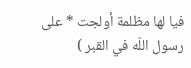فيا لها مظلمة أولجت * على رسول اللّه في القبر )